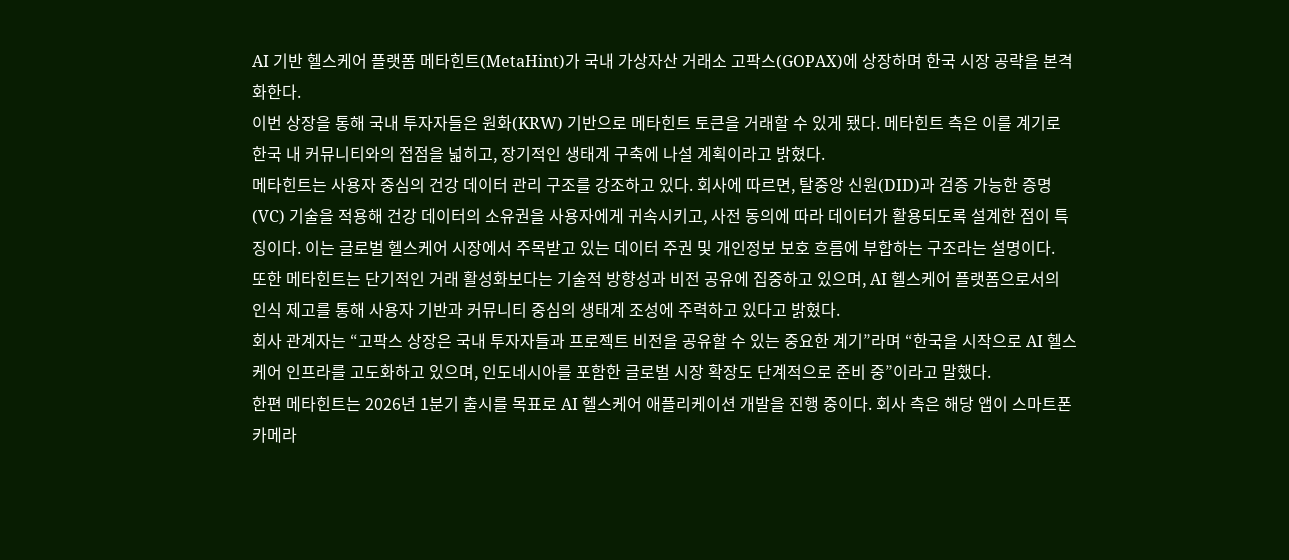AI 기반 헬스케어 플랫폼 메타힌트(MetaHint)가 국내 가상자산 거래소 고팍스(GOPAX)에 상장하며 한국 시장 공략을 본격화한다.
이번 상장을 통해 국내 투자자들은 원화(KRW) 기반으로 메타힌트 토큰을 거래할 수 있게 됐다. 메타힌트 측은 이를 계기로 한국 내 커뮤니티와의 접점을 넓히고, 장기적인 생태계 구축에 나설 계획이라고 밝혔다.
메타힌트는 사용자 중심의 건강 데이터 관리 구조를 강조하고 있다. 회사에 따르면, 탈중앙 신원(DID)과 검증 가능한 증명(VC) 기술을 적용해 건강 데이터의 소유권을 사용자에게 귀속시키고, 사전 동의에 따라 데이터가 활용되도록 설계한 점이 특징이다. 이는 글로벌 헬스케어 시장에서 주목받고 있는 데이터 주권 및 개인정보 보호 흐름에 부합하는 구조라는 설명이다.
또한 메타힌트는 단기적인 거래 활성화보다는 기술적 방향성과 비전 공유에 집중하고 있으며, AI 헬스케어 플랫폼으로서의 인식 제고를 통해 사용자 기반과 커뮤니티 중심의 생태계 조성에 주력하고 있다고 밝혔다.
회사 관계자는 “고팍스 상장은 국내 투자자들과 프로젝트 비전을 공유할 수 있는 중요한 계기”라며 “한국을 시작으로 AI 헬스케어 인프라를 고도화하고 있으며, 인도네시아를 포함한 글로벌 시장 확장도 단계적으로 준비 중”이라고 말했다.
한편 메타힌트는 2026년 1분기 출시를 목표로 AI 헬스케어 애플리케이션 개발을 진행 중이다. 회사 측은 해당 앱이 스마트폰 카메라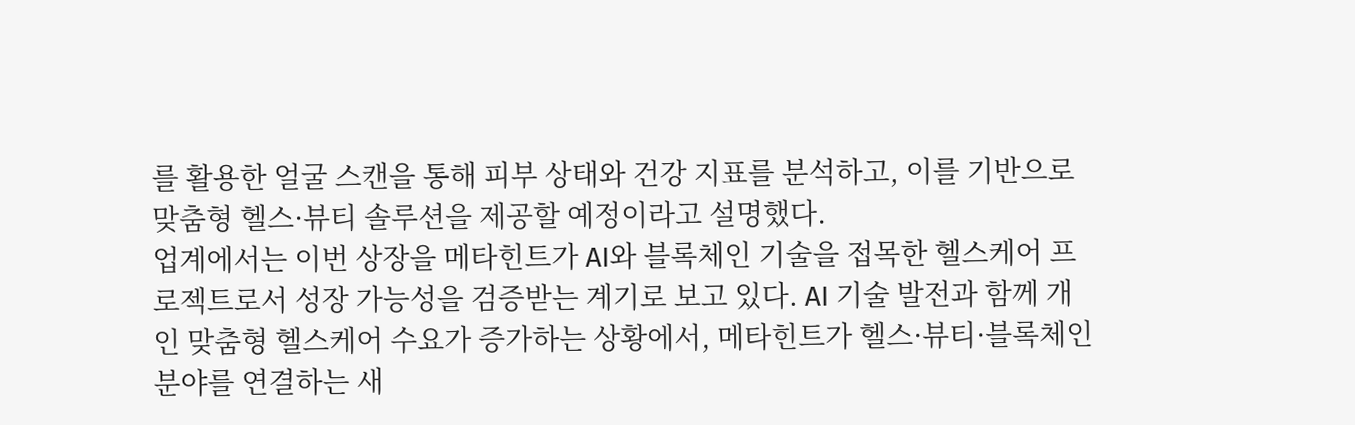를 활용한 얼굴 스캔을 통해 피부 상태와 건강 지표를 분석하고, 이를 기반으로 맞춤형 헬스·뷰티 솔루션을 제공할 예정이라고 설명했다.
업계에서는 이번 상장을 메타힌트가 AI와 블록체인 기술을 접목한 헬스케어 프로젝트로서 성장 가능성을 검증받는 계기로 보고 있다. AI 기술 발전과 함께 개인 맞춤형 헬스케어 수요가 증가하는 상황에서, 메타힌트가 헬스·뷰티·블록체인 분야를 연결하는 새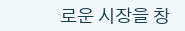로운 시장을 창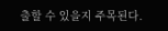출할 수 있을지 주목된다.